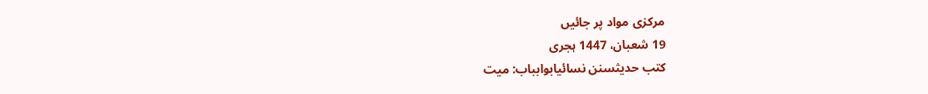مرکزی مواد پر جائیں
19 شعبان، 1447 ہجری
کتب حدیثسنن نسائيابوابباب: میت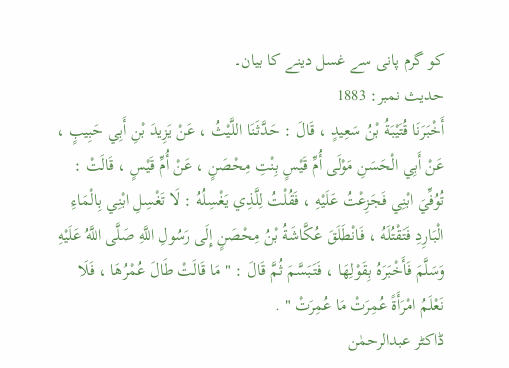کو گرم پانی سے غسل دینے کا بیان۔
حدیث نمبر: 1883
أَخْبَرَنَا قُتَيْبَةُ بْنُ سَعِيدٍ ، قَالَ : حَدَّثَنَا اللَّيْثُ ، عَنْ يَزِيدَ بْنِ أَبِي حَبِيبٍ ، عَنْ أَبِي الْحَسَنِ مَوْلَى أُمِّ قَيْسٍ بِنْتِ مِحْصَنٍ ، عَنْ أُمِّ قَيْسٍ ، قَالَتْ : تُوُفِّيَ ابْنِي فَجَزِعْتُ عَلَيْهِ ، فَقُلْتُ لِلَّذِي يَغْسِلُهُ : لَا تَغْسِلِ ابْنِي بِالْمَاءِ الْبَارِدِ فَتَقْتُلَهُ ، فَانْطَلَقَ عُكَّاشَةُ بْنُ مِحْصَنٍ إِلَى رَسُولِ اللَّهِ صَلَّى اللَّهُ عَلَيْهِ وَسَلَّمَ فَأَخْبَرَهُ بِقَوْلِهَا ، فَتَبَسَّمَ ثُمَّ قَالَ : " مَا قَالَتْ طَالَ عُمْرُهَا ، فَلَا نَعْلَمُ امْرَأَةً عُمِرَتْ مَا عُمِرَتْ " .
ڈاکٹر عبدالرحمٰن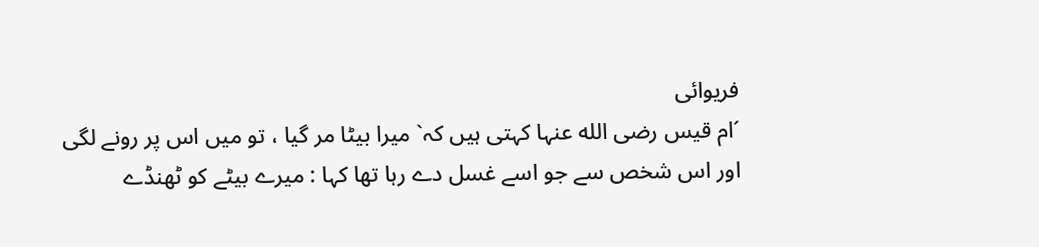فریوائی
´ام قیس رضی الله عنہا کہتی ہیں کہ` میرا بیٹا مر گیا ، تو میں اس پر رونے لگی اور اس شخص سے جو اسے غسل دے رہا تھا کہا : میرے بیٹے کو ٹھنڈے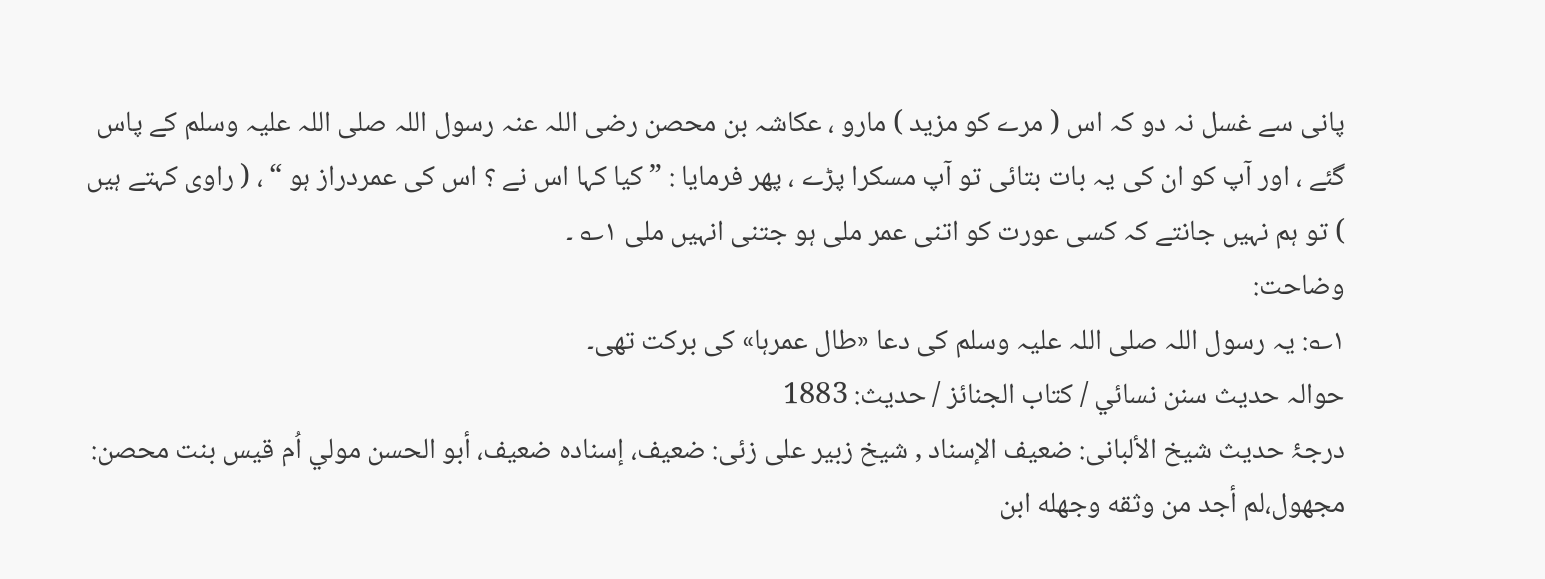پانی سے غسل نہ دو کہ اس ( مرے کو مزید ) مارو ، عکاشہ بن محصن رضی اللہ عنہ رسول اللہ صلی اللہ علیہ وسلم کے پاس گئے ، اور آپ کو ان کی یہ بات بتائی تو آپ مسکرا پڑے ، پھر فرمایا : ” کیا کہا اس نے ؟ اس کی عمردراز ہو “ ، ( راوی کہتے ہیں ) تو ہم نہیں جانتے کہ کسی عورت کو اتنی عمر ملی ہو جتنی انہیں ملی ۱؎ ۔
وضاحت:
۱؎: یہ رسول اللہ صلی اللہ علیہ وسلم کی دعا «طال عمرہا» کی برکت تھی۔
حوالہ حدیث سنن نسائي / كتاب الجنائز / حدیث: 1883
درجۂ حدیث شیخ الألبانی: ضعيف الإسناد , شیخ زبیر علی زئی: ضعيف، إسناده ضعيف، أبو الحسن مولي اُم قيس بنت محصن: مجهول،لم أجد من وثقه وجهله ابن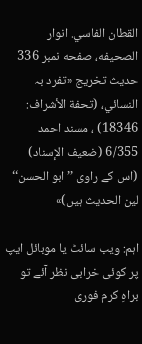القطان الفاسي. انوار الصحيفه، صفحه نمبر 336
حدیث تخریج «تفرد بہ النسائي، (تحفة الأشراف: 18346) ، مسند احمد 6/355 (ضعیف الإسناد) (اس کے راوی ’’ ابو الحسن‘‘ لین الحدیث ہیں)»

اہم: ویب سائٹ یا موبائل ایپ پر کوئی خرابی نظر آئے تو براہِ کرم فوری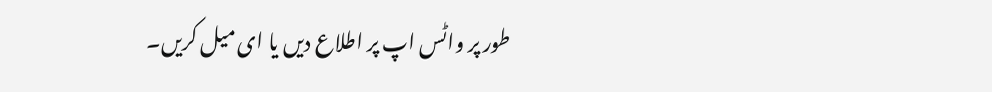طور پر واٹس اپ پر اطلاع دیں یا ای میل کریں۔